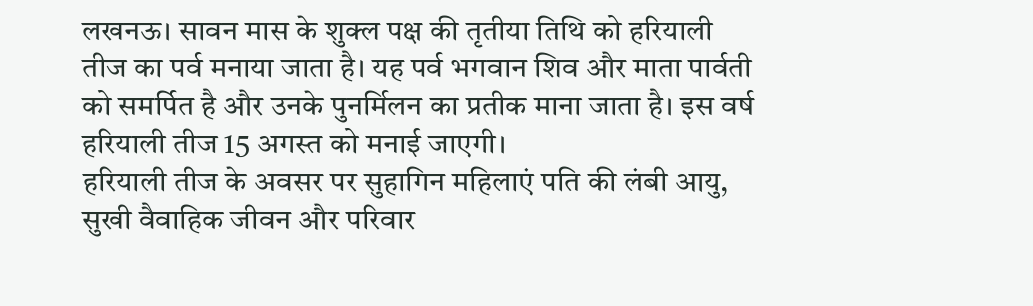लखनऊ। सावन मास के शुक्ल पक्ष की तृतीया तिथि को हरियाली तीज का पर्व मनाया जाता है। यह पर्व भगवान शिव और माता पार्वती को समर्पित है और उनके पुनर्मिलन का प्रतीक माना जाता है। इस वर्ष हरियाली तीज 15 अगस्त को मनाई जाएगी।
हरियाली तीज के अवसर पर सुहागिन महिलाएं पति की लंबी आयु, सुखी वैवाहिक जीवन और परिवार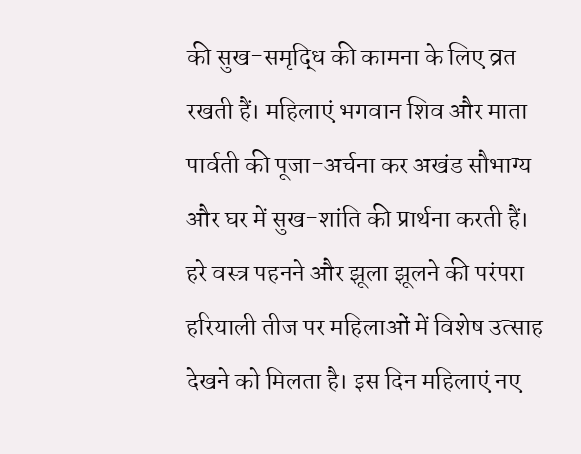की सुख-समृद्धि की कामना के लिए व्रत रखती हैं। महिलाएं भगवान शिव और माता पार्वती की पूजा-अर्चना कर अखंड सौभाग्य और घर में सुख-शांति की प्रार्थना करती हैं।
हरे वस्त्र पहनने और झूला झूलने की परंपरा
हरियाली तीज पर महिलाओं में विशेष उत्साह देखने को मिलता है। इस दिन महिलाएं नए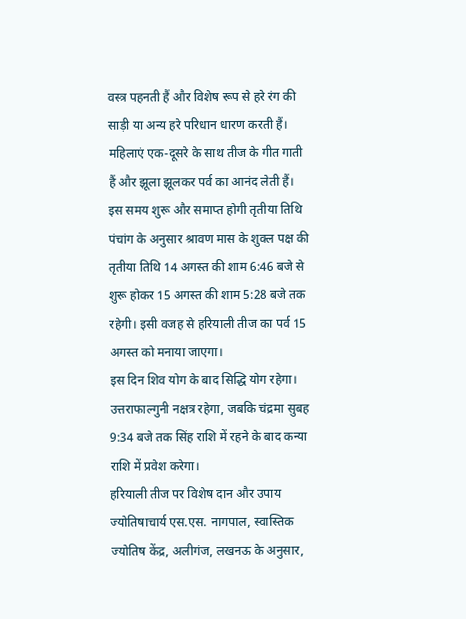वस्त्र पहनती हैं और विशेष रूप से हरे रंग की साड़ी या अन्य हरे परिधान धारण करती हैं। महिलाएं एक-दूसरे के साथ तीज के गीत गाती हैं और झूला झूलकर पर्व का आनंद लेती हैं।
इस समय शुरू और समाप्त होगी तृतीया तिथि
पंचांग के अनुसार श्रावण मास के शुक्ल पक्ष की तृतीया तिथि 14 अगस्त की शाम 6:46 बजे से शुरू होकर 15 अगस्त की शाम 5:28 बजे तक रहेगी। इसी वजह से हरियाली तीज का पर्व 15 अगस्त को मनाया जाएगा।
इस दिन शिव योग के बाद सिद्धि योग रहेगा। उत्तराफाल्गुनी नक्षत्र रहेगा, जबकि चंद्रमा सुबह 9:34 बजे तक सिंह राशि में रहने के बाद कन्या राशि में प्रवेश करेगा।
हरियाली तीज पर विशेष दान और उपाय
ज्योतिषाचार्य एस.एस. नागपाल, स्वास्तिक ज्योतिष केंद्र, अलीगंज, लखनऊ के अनुसार,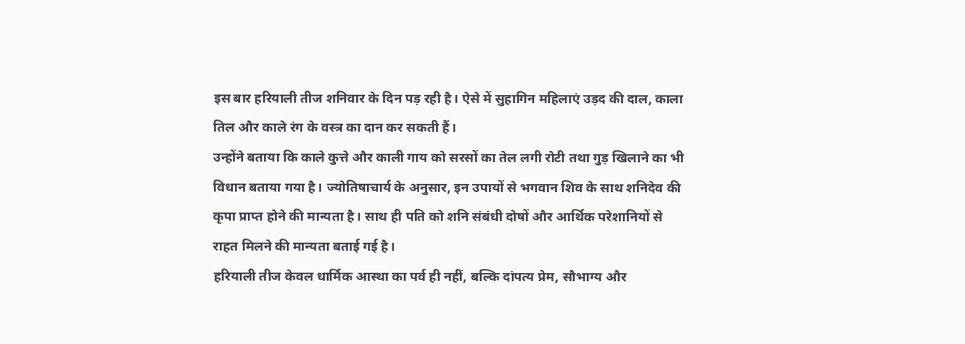इस बार हरियाली तीज शनिवार के दिन पड़ रही है। ऐसे में सुहागिन महिलाएं उड़द की दाल, काला तिल और काले रंग के वस्त्र का दान कर सकती हैं।
उन्होंने बताया कि काले कुत्ते और काली गाय को सरसों का तेल लगी रोटी तथा गुड़ खिलाने का भी विधान बताया गया है। ज्योतिषाचार्य के अनुसार, इन उपायों से भगवान शिव के साथ शनिदेव की कृपा प्राप्त होने की मान्यता है। साथ ही पति को शनि संबंधी दोषों और आर्थिक परेशानियों से राहत मिलने की मान्यता बताई गई है।
हरियाली तीज केवल धार्मिक आस्था का पर्व ही नहीं, बल्कि दांपत्य प्रेम, सौभाग्य और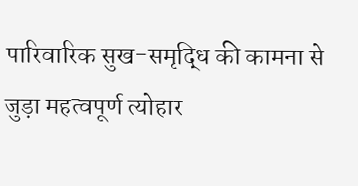पारिवारिक सुख-समृद्धि की कामना से जुड़ा महत्वपूर्ण त्योहार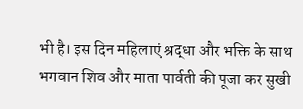भी है। इस दिन महिलाएं श्रद्धा और भक्ति के साथ भगवान शिव और माता पार्वती की पूजा कर सुखी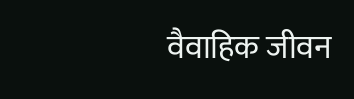वैवाहिक जीवन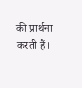की प्रार्थना करती हैं।